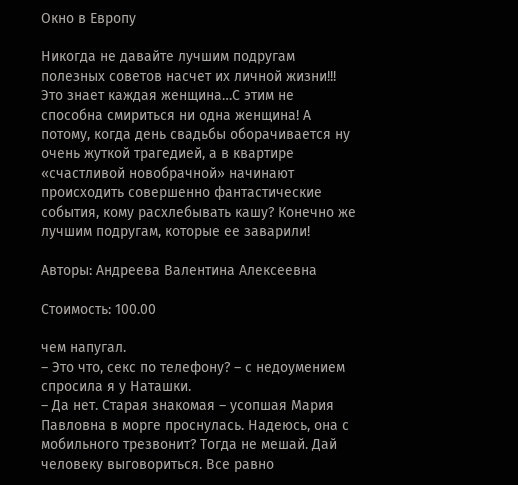Окно в Европу

Никогда не давайте лучшим подругам полезных советов насчет их личной жизни!!! Это знает каждая женщина…С этим не способна смириться ни одна женщина! А потому, когда день свадьбы оборачивается ну очень жуткой трагедией, а в квартире «счастливой новобрачной» начинают происходить совершенно фантастические события, кому расхлебывать кашу? Конечно же лучшим подругам, которые ее заварили!

Авторы: Андреева Валентина Алексеевна

Стоимость: 100.00

чем напугал.
– Это что, секс по телефону? – с недоумением спросила я у Наташки.
– Да нет. Старая знакомая – усопшая Мария Павловна в морге проснулась. Надеюсь, она с мобильного трезвонит? Тогда не мешай. Дай человеку выговориться. Все равно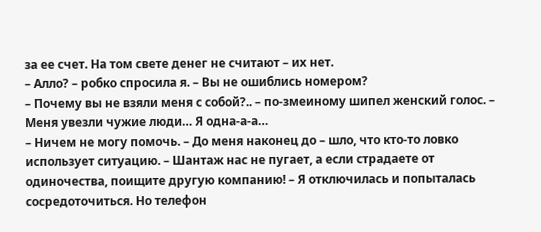за ее счет. На том свете денег не считают – их нет.
– Алло? – робко спросила я. – Вы не ошиблись номером?
– Почему вы не взяли меня с собой?.. – по-змеиному шипел женский голос. – Меня увезли чужие люди… Я одна-а-а…
– Ничем не могу помочь. – До меня наконец до – шло, что кто-то ловко использует ситуацию. – Шантаж нас не пугает, а если страдаете от одиночества, поищите другую компанию! – Я отключилась и попыталась сосредоточиться. Но телефон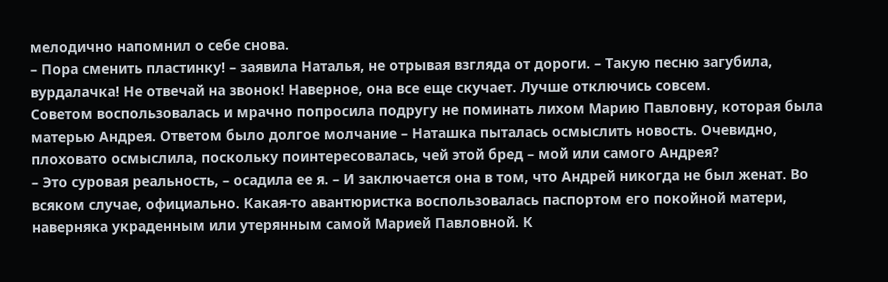мелодично напомнил о себе снова.
– Пора сменить пластинку! – заявила Наталья, не отрывая взгляда от дороги. – Такую песню загубила, вурдалачка! Не отвечай на звонок! Наверное, она все еще скучает. Лучше отключись совсем.
Советом воспользовалась и мрачно попросила подругу не поминать лихом Марию Павловну, которая была матерью Андрея. Ответом было долгое молчание – Наташка пыталась осмыслить новость. Очевидно, плоховато осмыслила, поскольку поинтересовалась, чей этой бред – мой или самого Андрея?
– Это суровая реальность, – осадила ее я. – И заключается она в том, что Андрей никогда не был женат. Во всяком случае, официально. Какая-то авантюристка воспользовалась паспортом его покойной матери, наверняка украденным или утерянным самой Марией Павловной. К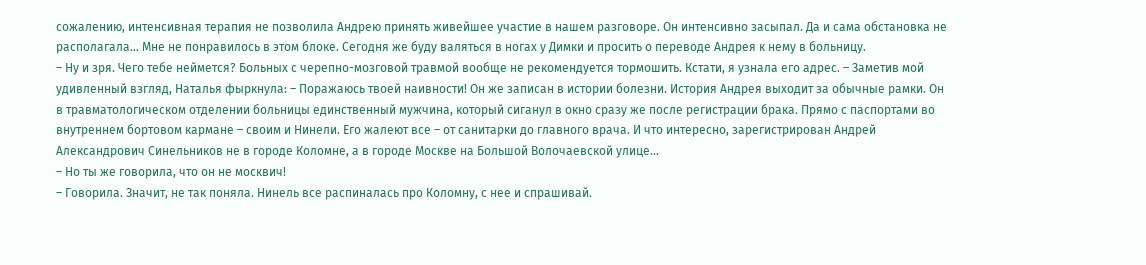сожалению, интенсивная терапия не позволила Андрею принять живейшее участие в нашем разговоре. Он интенсивно засыпал. Да и сама обстановка не располагала… Мне не понравилось в этом блоке. Сегодня же буду валяться в ногах у Димки и просить о переводе Андрея к нему в больницу.
– Ну и зря. Чего тебе неймется? Больных с черепно-мозговой травмой вообще не рекомендуется тормошить. Кстати, я узнала его адрес. – Заметив мой удивленный взгляд, Наталья фыркнула: – Поражаюсь твоей наивности! Он же записан в истории болезни. История Андрея выходит за обычные рамки. Он в травматологическом отделении больницы единственный мужчина, который сиганул в окно сразу же после регистрации брака. Прямо с паспортами во внутреннем бортовом кармане – своим и Нинели. Его жалеют все – от санитарки до главного врача. И что интересно, зарегистрирован Андрей Александрович Синельников не в городе Коломне, а в городе Москве на Большой Волочаевской улице…
– Но ты же говорила, что он не москвич!
– Говорила. Значит, не так поняла. Нинель все распиналась про Коломну, с нее и спрашивай.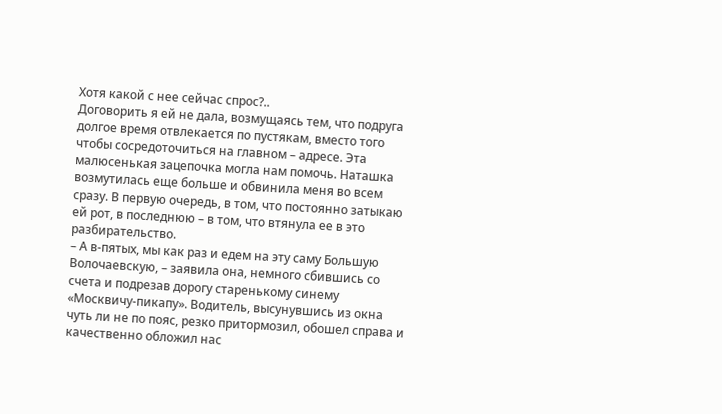Хотя какой с нее сейчас спрос?..
Договорить я ей не дала, возмущаясь тем, что подруга долгое время отвлекается по пустякам, вместо того чтобы сосредоточиться на главном – адресе. Эта малюсенькая зацепочка могла нам помочь. Наташка возмутилась еще больше и обвинила меня во всем сразу. В первую очередь, в том, что постоянно затыкаю ей рот, в последнюю – в том, что втянула ее в это разбирательство.
– А в-пятых, мы как раз и едем на эту саму Большую Волочаевскую, – заявила она, немного сбившись со счета и подрезав дорогу старенькому синему «Москвичу-пикапу». Водитель, высунувшись из окна чуть ли не по пояс, резко притормозил, обошел справа и качественно обложил нас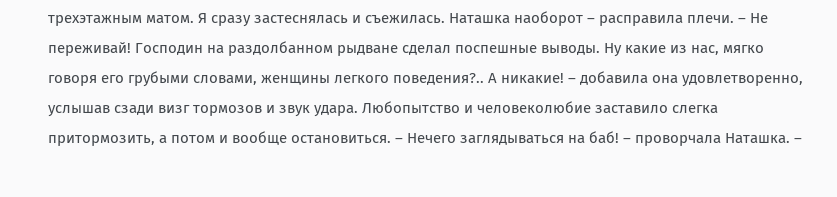трехэтажным матом. Я сразу застеснялась и съежилась. Наташка наоборот – расправила плечи. – Не переживай! Господин на раздолбанном рыдване сделал поспешные выводы. Ну какие из нас, мягко говоря его грубыми словами, женщины легкого поведения?.. А никакие! – добавила она удовлетворенно, услышав сзади визг тормозов и звук удара. Любопытство и человеколюбие заставило слегка притормозить, а потом и вообще остановиться. – Нечего заглядываться на баб! – проворчала Наташка. –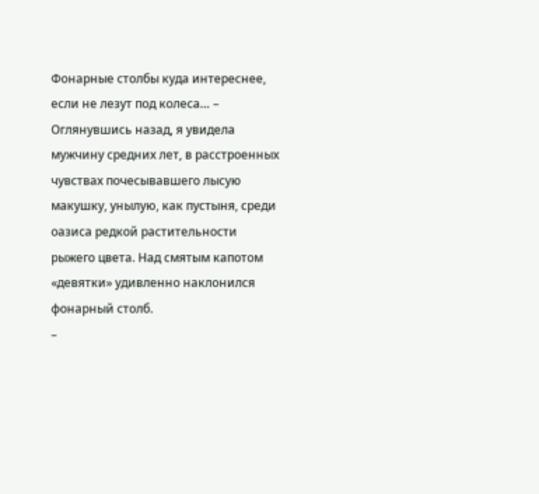Фонарные столбы куда интереснее, если не лезут под колеса… – Оглянувшись назад, я увидела мужчину средних лет, в расстроенных чувствах почесывавшего лысую макушку, унылую, как пустыня, среди оазиса редкой растительности рыжего цвета. Над смятым капотом «девятки» удивленно наклонился фонарный столб.
–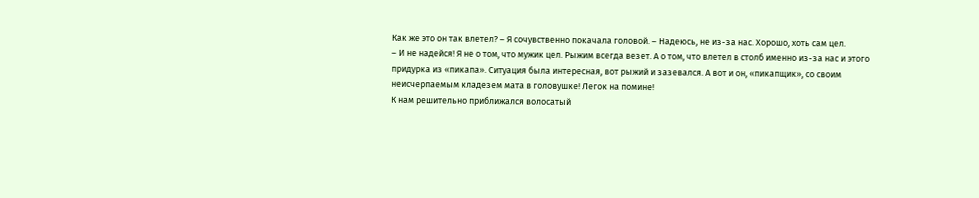Как же это он так влетел? – Я сочувственно покачала головой. – Надеюсь, не из-за нас. Хорошо, хоть сам цел.
– И не надейся! Я не о том, что мужик цел. Рыжим всегда везет. А о том, что влетел в столб именно из-за нас и этого придурка из «пикапа». Ситуация была интересная, вот рыжий и зазевался. А вот и он, «пикапщик», со своим неисчерпаемым кладезем мата в головушке! Легок на помине!
К нам решительно приближался волосатый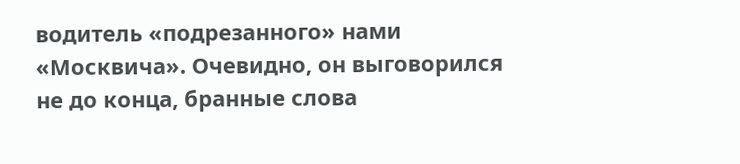водитель «подрезанного» нами «Москвича». Очевидно, он выговорился не до конца, бранные слова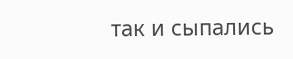так и сыпались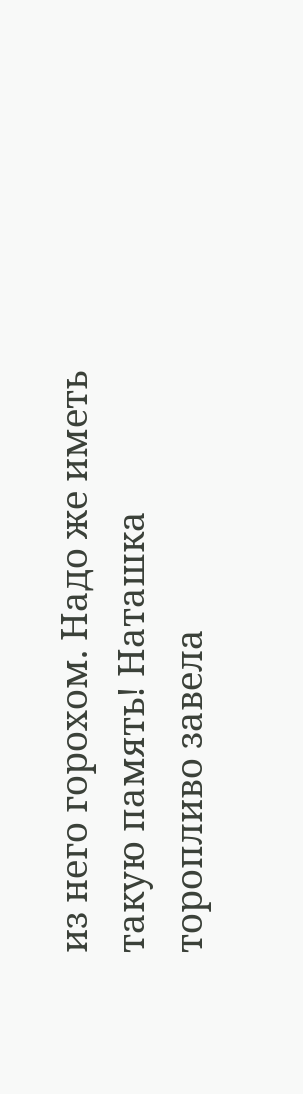из него горохом. Надо же иметь такую память! Наташка торопливо завела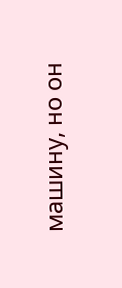машину, но он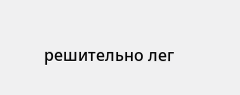решительно лег